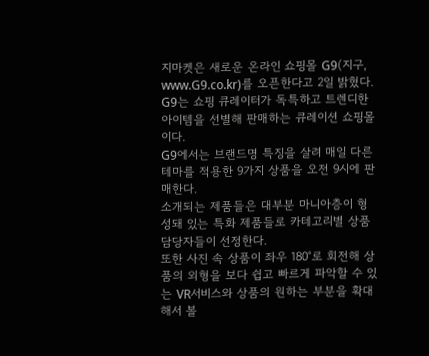지마켓은 새로운 온라인 쇼핑몰 G9(지구, www.G9.co.kr)를 오픈한다고 2일 밝혔다. G9는 쇼핑 큐레이터가 독특하고 트렌디한 아이템을 선별해 판매하는 큐레이션 쇼핑몰이다.
G9에서는 브랜드명 특징을 살려 매일 다른 테마를 적용한 9가지 상품을 오전 9시에 판매한다.
소개되는 제품들은 대부분 마니아층이 형성돼 있는 특화 제품들로 카테고리별 상품 담당자들이 선정한다.
또한 사진 속 상품이 좌우 180°로 회전해 상품의 외형을 보다 쉽고 빠르게 파악할 수 있는 VR서비스와 상품의 원하는 부분을 확대해서 볼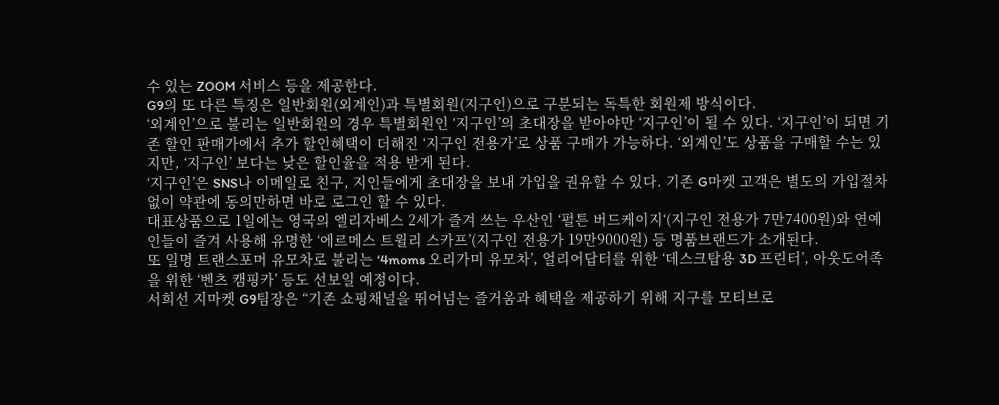수 있는 ZOOM 서비스 등을 제공한다.
G9의 또 다른 특징은 일반회원(외계인)과 특별회원(지구인)으로 구분되는 독특한 회원제 방식이다.
‘외계인’으로 불리는 일반회원의 경우 특별회원인 ‘지구인’의 초대장을 받아야만 ‘지구인’이 될 수 있다. ‘지구인’이 되면 기존 할인 판매가에서 추가 할인혜택이 더해진 ‘지구인 전용가’로 상품 구매가 가능하다. ‘외계인’도 상품을 구매할 수는 있지만, ‘지구인’ 보다는 낮은 할인율을 적용 받게 된다.
‘지구인’은 SNS나 이메일로 친구, 지인들에게 초대장을 보내 가입을 권유할 수 있다. 기존 G마켓 고객은 별도의 가입절차 없이 약관에 동의만하면 바로 로그인 할 수 있다.
대표상품으로 1일에는 영국의 엘리자베스 2세가 즐겨 쓰는 우산인 ‘펄튼 버드케이지‘(지구인 전용가 7만7400원)와 연예인들이 즐겨 사용해 유명한 ‘에르메스 트윌리 스카프’(지구인 전용가 19만9000원) 등 명품브랜드가 소개된다.
또 일명 트랜스포머 유모차로 불리는 ‘4moms 오리가미 유모차’, 얼리어답터를 위한 ‘데스크탑용 3D 프린터’, 아웃도어족을 위한 ‘벤츠 캠핑카’ 등도 선보일 예정이다.
서희선 지마켓 G9팀장은 “기존 쇼핑채널을 뛰어넘는 즐거움과 혜택을 제공하기 위해 지구를 모티브로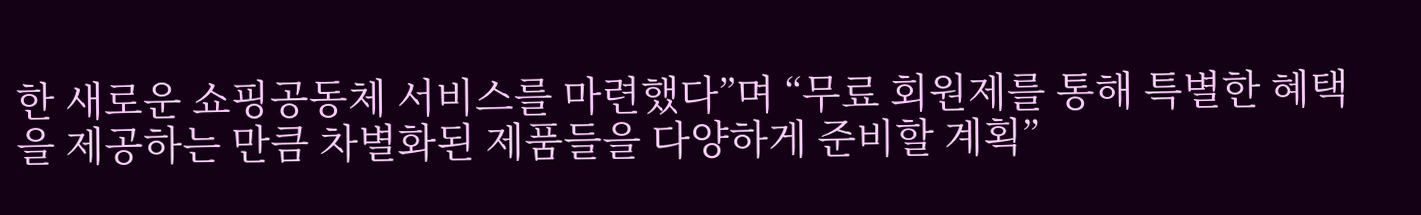한 새로운 쇼핑공동체 서비스를 마련했다”며 “무료 회원제를 통해 특별한 혜택을 제공하는 만큼 차별화된 제품들을 다양하게 준비할 계획”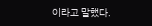이라고 말했다.